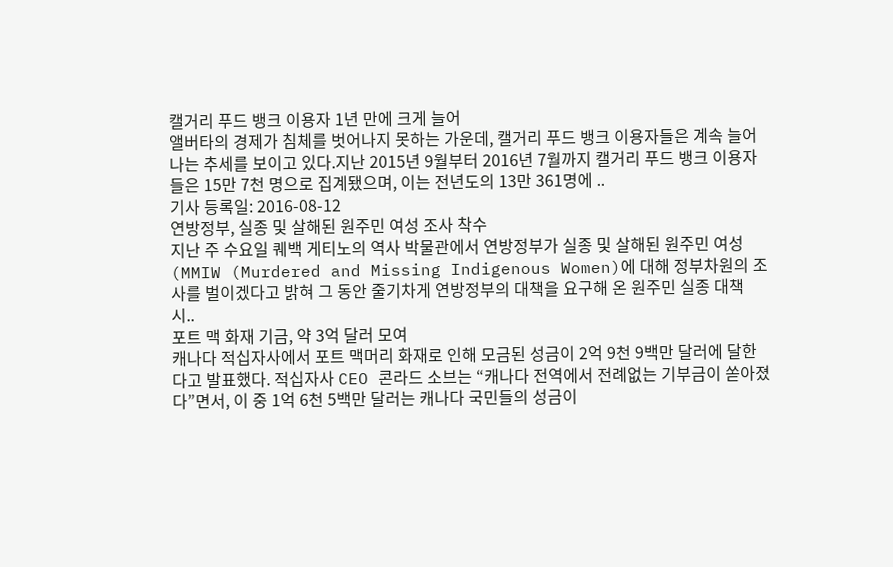캘거리 푸드 뱅크 이용자 1년 만에 크게 늘어
앨버타의 경제가 침체를 벗어나지 못하는 가운데, 캘거리 푸드 뱅크 이용자들은 계속 늘어나는 추세를 보이고 있다.지난 2015년 9월부터 2016년 7월까지 캘거리 푸드 뱅크 이용자들은 15만 7천 명으로 집계됐으며, 이는 전년도의 13만 361명에 ..
기사 등록일: 2016-08-12
연방정부, 실종 및 살해된 원주민 여성 조사 착수
지난 주 수요일 퀘백 게티노의 역사 박물관에서 연방정부가 실종 및 살해된 원주민 여성(MMIW (Murdered and Missing Indigenous Women)에 대해 정부차원의 조사를 벌이겠다고 밝혀 그 동안 줄기차게 연방정부의 대책을 요구해 온 원주민 실종 대책 시..
포트 맥 화재 기금, 약 3억 달러 모여
캐나다 적십자사에서 포트 맥머리 화재로 인해 모금된 성금이 2억 9천 9백만 달러에 달한다고 발표했다. 적십자사 CEO 콘라드 소브는 “캐나다 전역에서 전례없는 기부금이 쏟아졌다”면서, 이 중 1억 6천 5백만 달러는 캐나다 국민들의 성금이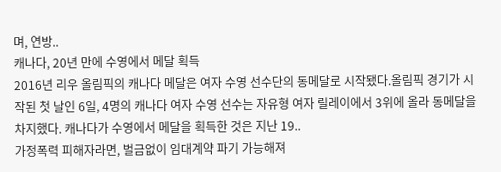며, 연방..
캐나다, 20년 만에 수영에서 메달 획득
2016년 리우 올림픽의 캐나다 메달은 여자 수영 선수단의 동메달로 시작됐다.올림픽 경기가 시작된 첫 날인 6일, 4명의 캐나다 여자 수영 선수는 자유형 여자 릴레이에서 3위에 올라 동메달을 차지했다. 캐나다가 수영에서 메달을 획득한 것은 지난 19..
가정폭력 피해자라면, 벌금없이 임대계약 파기 가능해져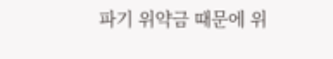파기 위약금 때문에 위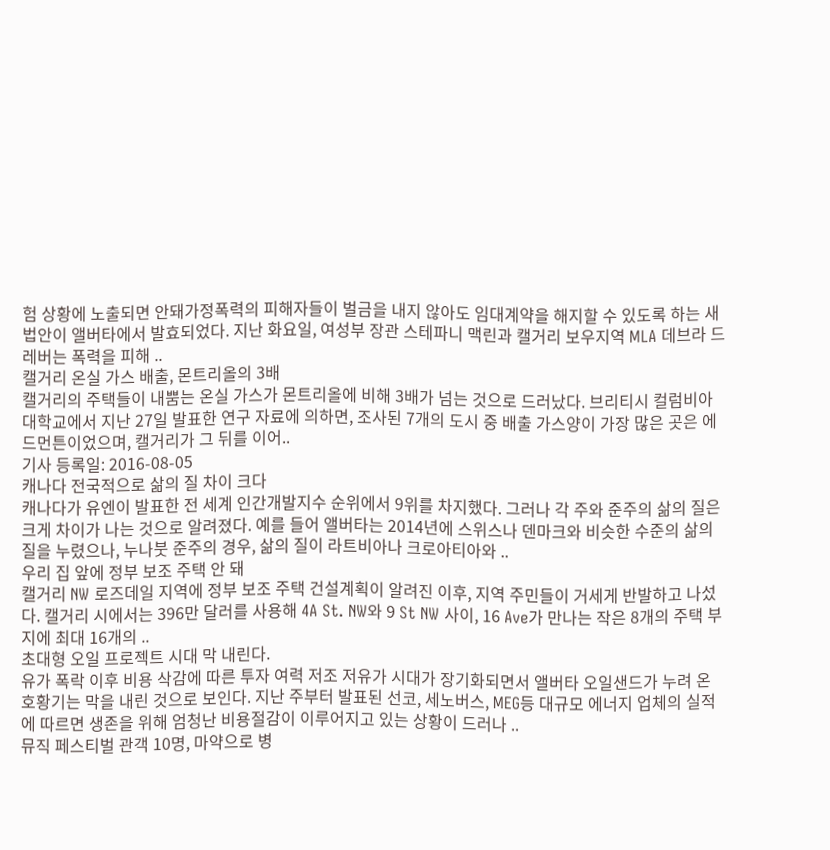험 상황에 노출되면 안돼가정폭력의 피해자들이 벌금을 내지 않아도 임대계약을 해지할 수 있도록 하는 새 법안이 앨버타에서 발효되었다. 지난 화요일, 여성부 장관 스테파니 맥린과 캘거리 보우지역 MLA 데브라 드레버는 폭력을 피해 ..
캘거리 온실 가스 배출, 몬트리올의 3배
캘거리의 주택들이 내뿜는 온실 가스가 몬트리올에 비해 3배가 넘는 것으로 드러났다. 브리티시 컬럼비아 대학교에서 지난 27일 발표한 연구 자료에 의하면, 조사된 7개의 도시 중 배출 가스양이 가장 많은 곳은 에드먼튼이었으며, 캘거리가 그 뒤를 이어..
기사 등록일: 2016-08-05
캐나다 전국적으로 삶의 질 차이 크다
캐나다가 유엔이 발표한 전 세계 인간개발지수 순위에서 9위를 차지했다. 그러나 각 주와 준주의 삶의 질은 크게 차이가 나는 것으로 알려졌다. 예를 들어 앨버타는 2014년에 스위스나 덴마크와 비슷한 수준의 삶의 질을 누렸으나, 누나붓 준주의 경우, 삶의 질이 라트비아나 크로아티아와 ..
우리 집 앞에 정부 보조 주택 안 돼
캘거리 NW 로즈데일 지역에 정부 보조 주택 건설계획이 알려진 이후, 지역 주민들이 거세게 반발하고 나섰다. 캘거리 시에서는 396만 달러를 사용해 4A St. NW와 9 St NW 사이, 16 Ave가 만나는 작은 8개의 주택 부지에 최대 16개의 ..
초대형 오일 프로젝트 시대 막 내린다.
유가 폭락 이후 비용 삭감에 따른 투자 여력 저조 저유가 시대가 장기화되면서 앨버타 오일샌드가 누려 온 호황기는 막을 내린 것으로 보인다. 지난 주부터 발표된 선코, 세노버스, MEG등 대규모 에너지 업체의 실적에 따르면 생존을 위해 엄청난 비용절감이 이루어지고 있는 상황이 드러나 ..
뮤직 페스티벌 관객 10명, 마약으로 병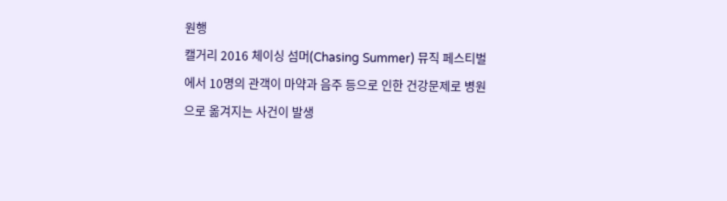원행
캘거리 2016 체이싱 섬머(Chasing Summer) 뮤직 페스티벌에서 10명의 관객이 마약과 음주 등으로 인한 건강문제로 병원으로 옮겨지는 사건이 발생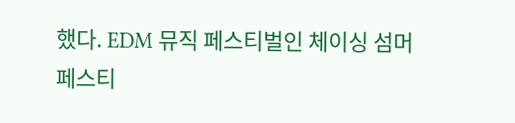했다. EDM 뮤직 페스티벌인 체이싱 섬머 페스티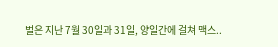벌은 지난 7월 30일과 31일, 양일간에 걸쳐 맥스..